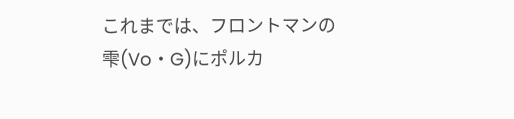これまでは、フロントマンの雫(Vo・G)にポルカ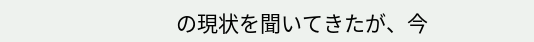の現状を聞いてきたが、今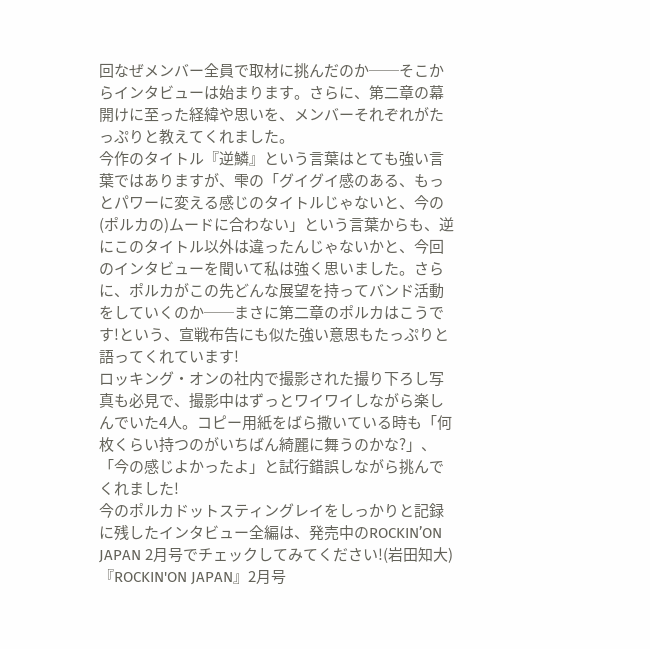回なぜメンバー全員で取材に挑んだのか──そこからインタビューは始まります。さらに、第二章の幕開けに至った経緯や思いを、メンバーそれぞれがたっぷりと教えてくれました。
今作のタイトル『逆鱗』という言葉はとても強い言葉ではありますが、雫の「グイグイ感のある、もっとパワーに変える感じのタイトルじゃないと、今の(ポルカの)ムードに合わない」という言葉からも、逆にこのタイトル以外は違ったんじゃないかと、今回のインタビューを聞いて私は強く思いました。さらに、ポルカがこの先どんな展望を持ってバンド活動をしていくのか──まさに第二章のポルカはこうです!という、宣戦布告にも似た強い意思もたっぷりと語ってくれています!
ロッキング・オンの社内で撮影された撮り下ろし写真も必見で、撮影中はずっとワイワイしながら楽しんでいた4人。コピー用紙をばら撒いている時も「何枚くらい持つのがいちばん綺麗に舞うのかな?」、「今の感じよかったよ」と試行錯誤しながら挑んでくれました!
今のポルカドットスティングレイをしっかりと記録に残したインタビュー全編は、発売中のROCKIN’ON JAPAN 2月号でチェックしてみてください!(岩田知大)
『ROCKIN'ON JAPAN』2月号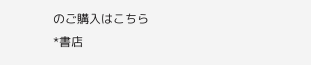のご購入はこちら
*書店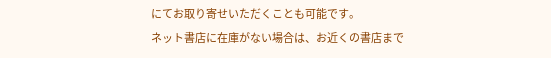にてお取り寄せいただくことも可能です。
ネット書店に在庫がない場合は、お近くの書店まで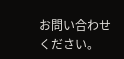お問い合わせください。